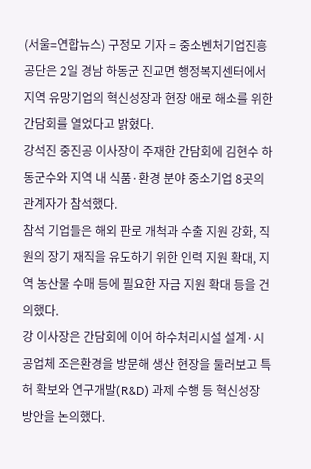(서울=연합뉴스) 구정모 기자 = 중소벤처기업진흥공단은 2일 경남 하동군 진교면 행정복지센터에서 지역 유망기업의 혁신성장과 현장 애로 해소를 위한 간담회를 열었다고 밝혔다.
강석진 중진공 이사장이 주재한 간담회에 김현수 하동군수와 지역 내 식품·환경 분야 중소기업 8곳의 관계자가 참석했다.
참석 기업들은 해외 판로 개척과 수출 지원 강화, 직원의 장기 재직을 유도하기 위한 인력 지원 확대, 지역 농산물 수매 등에 필요한 자금 지원 확대 등을 건의했다.
강 이사장은 간담회에 이어 하수처리시설 설계·시공업체 조은환경을 방문해 생산 현장을 둘러보고 특허 확보와 연구개발(R&D) 과제 수행 등 혁신성장 방안을 논의했다.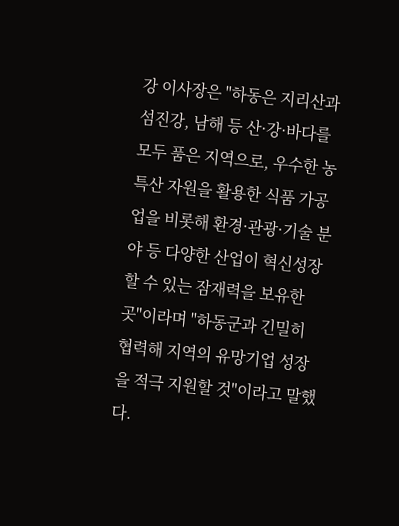강 이사장은 "하동은 지리산과 섬진강, 남해 등 산·강·바다를 모두 품은 지역으로, 우수한 농특산 자원을 활용한 식품 가공업을 비롯해 환경·관광·기술 분야 등 다양한 산업이 혁신성장 할 수 있는 잠재력을 보유한 곳"이라며 "하동군과 긴밀히 협력해 지역의 유망기업 성장을 적극 지원할 것"이라고 말했다.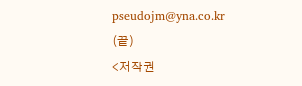pseudojm@yna.co.kr
(끝)
<저작권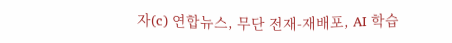자(c) 연합뉴스, 무단 전재-재배포, AI 학습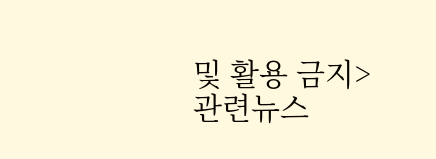및 활용 금지>
관련뉴스